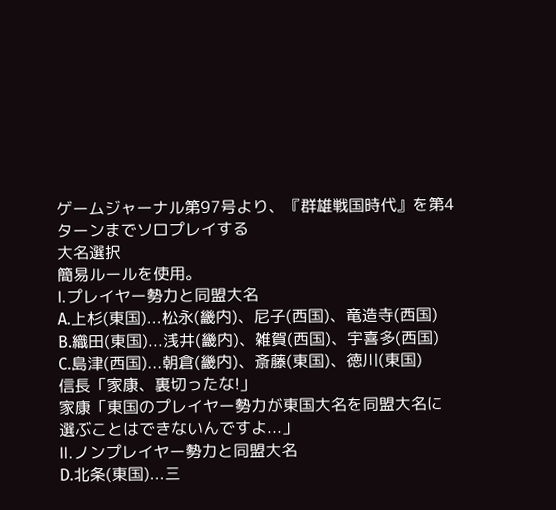ゲームジャーナル第97号より、『群雄戦国時代』を第4ターンまでソロプレイする
大名選択
簡易ルールを使用。
Ⅰ.プレイヤー勢力と同盟大名
A.上杉(東国)...松永(畿内)、尼子(西国)、竜造寺(西国)
B.織田(東国)...浅井(畿内)、雑賀(西国)、宇喜多(西国)
C.島津(西国)...朝倉(畿内)、斎藤(東国)、徳川(東国)
信長「家康、裏切ったな!」
家康「東国のプレイヤー勢力が東国大名を同盟大名に選ぶことはできないんですよ...」
Ⅱ.ノンプレイヤー勢力と同盟大名
D.北条(東国)...三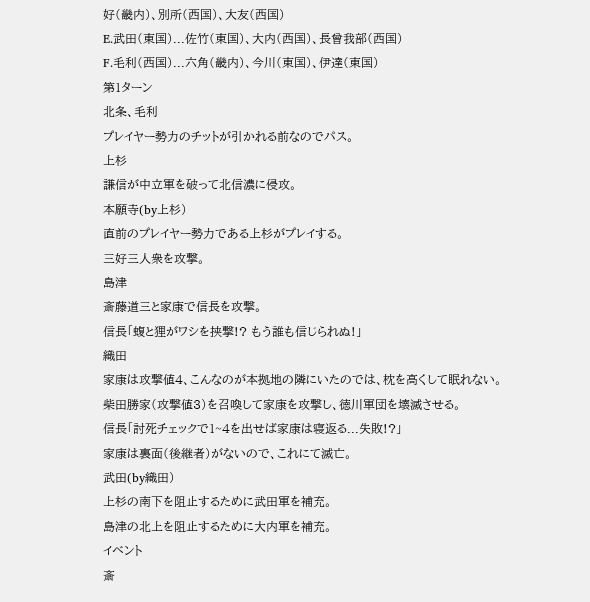好(畿内)、別所(西国)、大友(西国)
E.武田(東国)...佐竹(東国)、大内(西国)、長曾我部(西国)
F.毛利(西国)...六角(畿内)、今川(東国)、伊達(東国)
第1ターン
北条、毛利
プレイヤー勢力のチットが引かれる前なのでパス。
上杉
謙信が中立軍を破って北信濃に侵攻。
本願寺(by上杉)
直前のプレイヤー勢力である上杉がプレイする。
三好三人衆を攻撃。
島津
斎藤道三と家康で信長を攻撃。
信長「蝮と狸がワシを挟撃!? もう誰も信じられぬ!」
織田
家康は攻撃値4、こんなのが本拠地の隣にいたのでは、枕を高くして眠れない。
柴田勝家(攻撃値3)を召喚して家康を攻撃し、徳川軍団を壊滅させる。
信長「討死チェックで1~4を出せば家康は寝返る...失敗!?」
家康は裏面(後継者)がないので、これにて滅亡。
武田(by織田)
上杉の南下を阻止するために武田軍を補充。
島津の北上を阻止するために大内軍を補充。
イベント
斎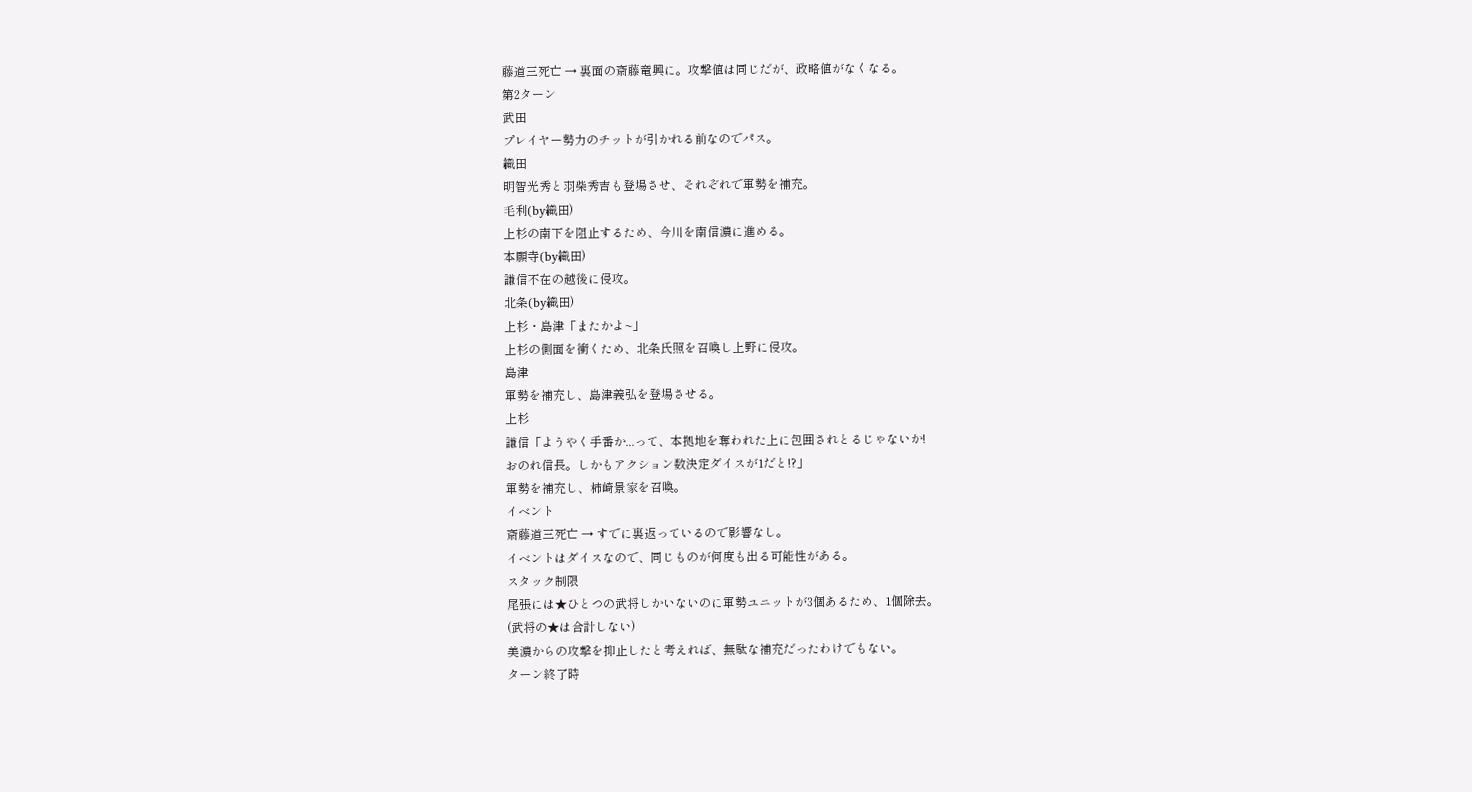藤道三死亡 → 裏面の斎藤竜興に。攻撃値は同じだが、政略値がなくなる。
第2ターン
武田
プレイヤー勢力のチットが引かれる前なのでパス。
織田
明智光秀と羽柴秀吉も登場させ、それぞれで軍勢を補充。
毛利(by織田)
上杉の南下を阻止するため、今川を南信濃に進める。
本願寺(by織田)
謙信不在の越後に侵攻。
北条(by織田)
上杉・島津「またかよ~」
上杉の側面を衝くため、北条氏照を召喚し上野に侵攻。
島津
軍勢を補充し、島津義弘を登場させる。
上杉
謙信「ようやく手番か...って、本拠地を奪われた上に包囲されとるじゃないか!
おのれ信長。しかもアクション数決定ダイスが1だと!?」
軍勢を補充し、柿崎景家を召喚。
イベント
斎藤道三死亡 → すでに裏返っているので影響なし。
イベントはダイスなので、同じものが何度も出る可能性がある。
スタック制限
尾張には★ひとつの武将しかいないのに軍勢ユニットが3個あるため、1個除去。
(武将の★は合計しない)
美濃からの攻撃を抑止したと考えれば、無駄な補充だったわけでもない。
ターン終了時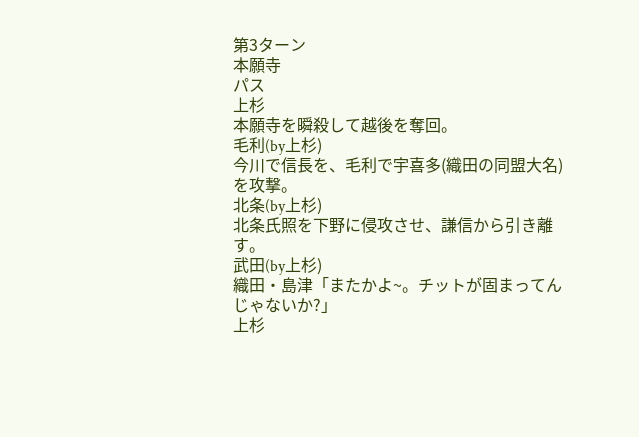第3ターン
本願寺
パス
上杉
本願寺を瞬殺して越後を奪回。
毛利(by上杉)
今川で信長を、毛利で宇喜多(織田の同盟大名)を攻撃。
北条(by上杉)
北条氏照を下野に侵攻させ、謙信から引き離す。
武田(by上杉)
織田・島津「またかよ~。チットが固まってんじゃないか?」
上杉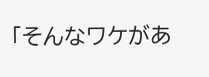「そんなワケがあ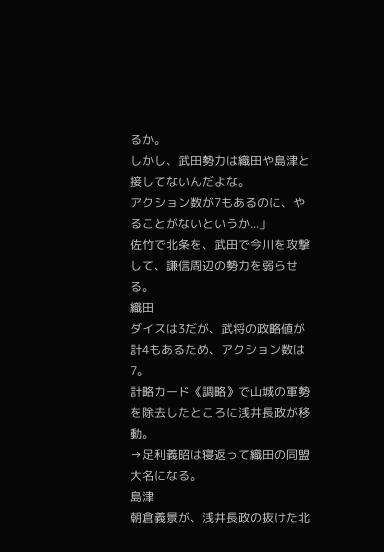るか。
しかし、武田勢力は織田や島津と接してないんだよな。
アクション数が7もあるのに、やることがないというか...」
佐竹で北条を、武田で今川を攻撃して、謙信周辺の勢力を弱らせる。
織田
ダイスは3だが、武将の政略値が計4もあるため、アクション数は7。
計略カード《調略》で山城の軍勢を除去したところに浅井長政が移動。
→足利義昭は寝返って織田の同盟大名になる。
島津
朝倉義景が、浅井長政の抜けた北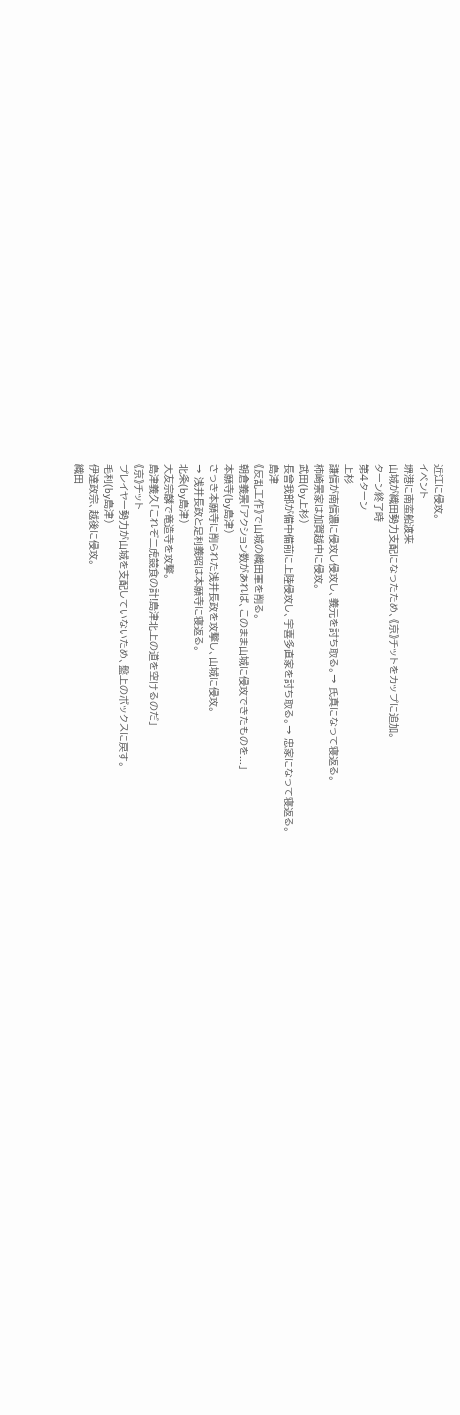近江に侵攻。
イベント
堺港に南蛮船渡来
山城が織田勢力支配になったため、《京》チットをカップに追加。
ターン終了時
第4ターン
上杉
謙信が南信濃に侵攻し侵攻し、義元を討ち取る。→ 氏真になって寝返る。
柿崎景家は加賀越中に侵攻。
武田(by上杉)
長曾我部が備中備前に上陸侵攻し、宇喜多直家を討ち取る。→ 忠家になって寝返る。
島津
《反乱工作》で山城の織田軍を削る。
朝倉義景「アクション数があれば、このまま山城に侵攻できたものを...」
本願寺(by島津)
さっき本願寺に削られた浅井長政を攻撃し、山城に侵攻。
→ 浅井長政と足利義昭は本願寺に寝返る。
北条(by島津)
大友宗麟で竜造寺を攻撃。
島津義久「これぞ二虎競食の計!島津北上の道を空けるのだ」
《京》チット
プレイヤー勢力が山城を支配していないため、盤上のボックスに戻す。
毛利(by島津)
伊達政宗、越後に侵攻。
織田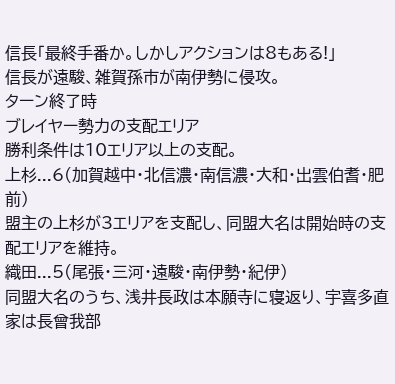信長「最終手番か。しかしアクションは8もある!」
信長が遠駿、雑賀孫市が南伊勢に侵攻。
ターン終了時
ブレイヤー勢力の支配エリア
勝利条件は10エリア以上の支配。
上杉...6(加賀越中・北信濃・南信濃・大和・出雲伯耆・肥前)
盟主の上杉が3エリアを支配し、同盟大名は開始時の支配エリアを維持。
織田...5(尾張・三河・遠駿・南伊勢・紀伊)
同盟大名のうち、浅井長政は本願寺に寝返り、宇喜多直家は長曾我部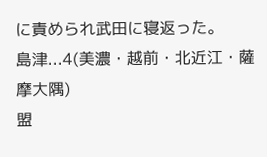に責められ武田に寝返った。
島津...4(美濃・越前・北近江・薩摩大隅)
盟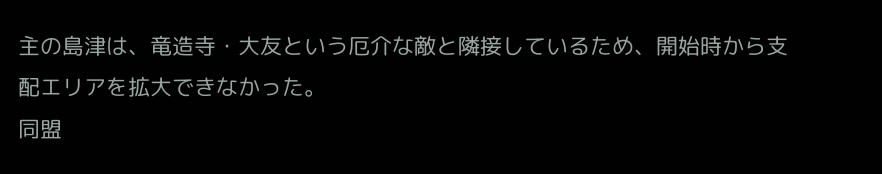主の島津は、竜造寺・大友という厄介な敵と隣接しているため、開始時から支配エリアを拡大できなかった。
同盟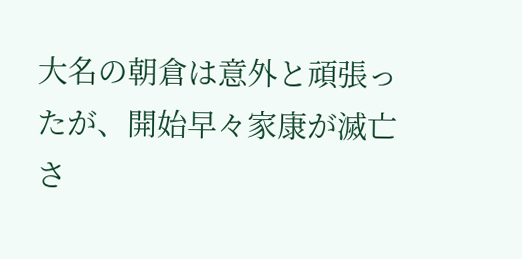大名の朝倉は意外と頑張ったが、開始早々家康が滅亡さ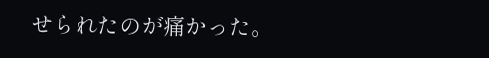せられたのが痛かった。